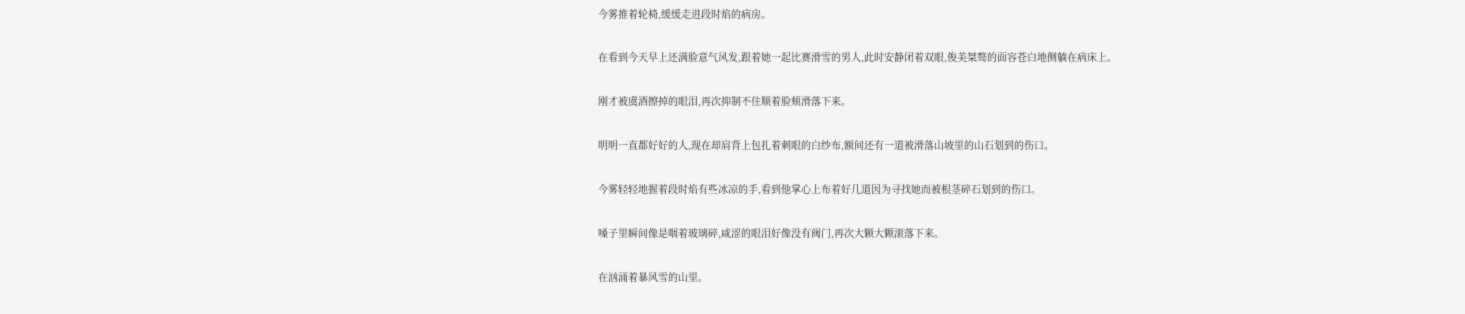今雾推着轮椅,缓缓走进段时焰的病房。

在看到今天早上还满脸意气风发,跟着她一起比赛滑雪的男人,此时安静闭着双眼,俊美桀骜的面容苍白地侧躺在病床上。

刚才被虞酒擦掉的眼泪,再次抑制不住顺着脸颊滑落下来。

明明一直都好好的人,现在却肩背上包扎着刺眼的白纱布,额间还有一道被滑落山坡里的山石划到的伤口。

今雾轻轻地握着段时焰有些冰凉的手,看到他掌心上布着好几道因为寻找她而被根茎碎石划到的伤口。

嗓子里瞬间像是咽着玻璃碎,咸涩的眼泪好像没有阀门,再次大颗大颗滚落下来。

在汹涌着暴风雪的山里。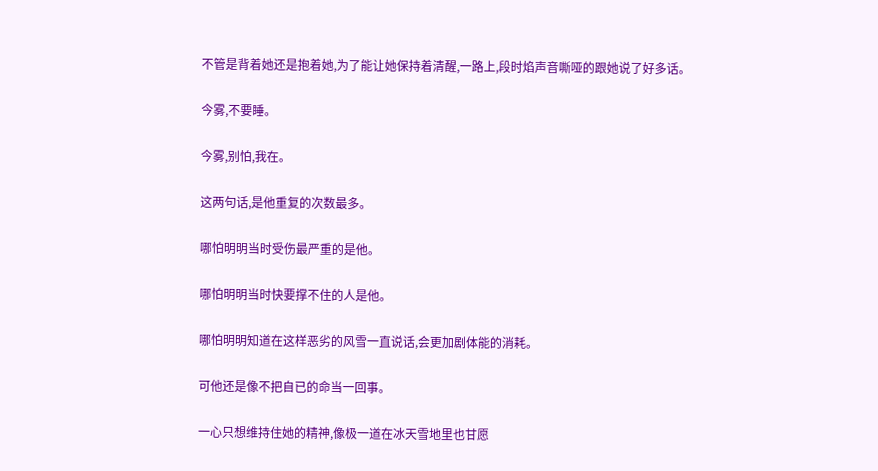不管是背着她还是抱着她,为了能让她保持着清醒,一路上,段时焰声音嘶哑的跟她说了好多话。

今雾,不要睡。

今雾,别怕,我在。

这两句话,是他重复的次数最多。

哪怕明明当时受伤最严重的是他。

哪怕明明当时快要撑不住的人是他。

哪怕明明知道在这样恶劣的风雪一直说话,会更加剧体能的消耗。

可他还是像不把自已的命当一回事。

一心只想维持住她的精神,像极一道在冰天雪地里也甘愿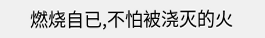燃烧自已,不怕被浇灭的火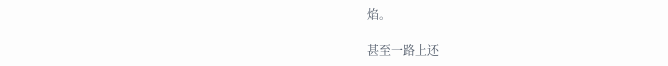焰。

甚至一路上还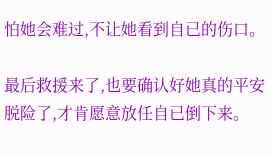怕她会难过,不让她看到自已的伤口。

最后救援来了,也要确认好她真的平安脱险了,才肯愿意放任自已倒下来。